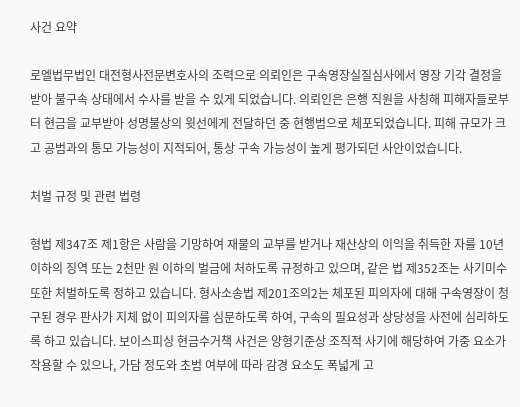사건 요약

로엘법무법인 대전형사전문변호사의 조력으로 의뢰인은 구속영장실질심사에서 영장 기각 결정을 받아 불구속 상태에서 수사를 받을 수 있게 되었습니다. 의뢰인은 은행 직원을 사칭해 피해자들로부터 현금을 교부받아 성명불상의 윗선에게 전달하던 중 현행범으로 체포되었습니다. 피해 규모가 크고 공범과의 통모 가능성이 지적되어, 통상 구속 가능성이 높게 평가되던 사안이었습니다.

처벌 규정 및 관련 법령

형법 제347조 제1항은 사람을 기망하여 재물의 교부를 받거나 재산상의 이익을 취득한 자를 10년 이하의 징역 또는 2천만 원 이하의 벌금에 처하도록 규정하고 있으며, 같은 법 제352조는 사기미수 또한 처벌하도록 정하고 있습니다. 형사소송법 제201조의2는 체포된 피의자에 대해 구속영장이 청구된 경우 판사가 지체 없이 피의자를 심문하도록 하여, 구속의 필요성과 상당성을 사전에 심리하도록 하고 있습니다. 보이스피싱 현금수거책 사건은 양형기준상 조직적 사기에 해당하여 가중 요소가 작용할 수 있으나, 가담 정도와 초범 여부에 따라 감경 요소도 폭넓게 고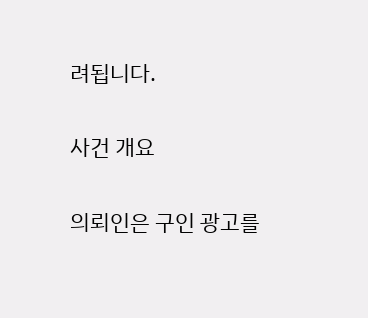려됩니다.

사건 개요

의뢰인은 구인 광고를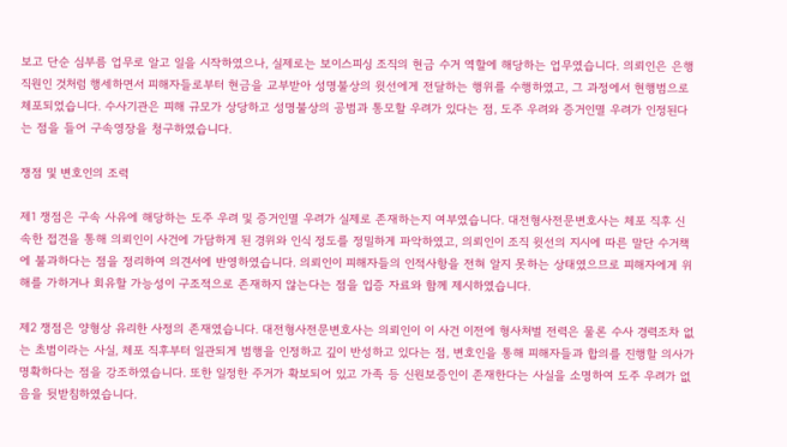보고 단순 심부름 업무로 알고 일을 시작하였으나, 실제로는 보이스피싱 조직의 현금 수거 역할에 해당하는 업무였습니다. 의뢰인은 은행 직원인 것처럼 행세하면서 피해자들로부터 현금을 교부받아 성명불상의 윗선에게 전달하는 행위를 수행하였고, 그 과정에서 현행범으로 체포되었습니다. 수사기관은 피해 규모가 상당하고 성명불상의 공범과 통모할 우려가 있다는 점, 도주 우려와 증거인멸 우려가 인정된다는 점을 들어 구속영장을 청구하였습니다.

쟁점 및 변호인의 조력

제1 쟁점은 구속 사유에 해당하는 도주 우려 및 증거인멸 우려가 실제로 존재하는지 여부였습니다. 대전형사전문변호사는 체포 직후 신속한 접견을 통해 의뢰인이 사건에 가담하게 된 경위와 인식 정도를 정밀하게 파악하였고, 의뢰인이 조직 윗선의 지시에 따른 말단 수거책에 불과하다는 점을 정리하여 의견서에 반영하였습니다. 의뢰인이 피해자들의 인적사항을 전혀 알지 못하는 상태였으므로 피해자에게 위해를 가하거나 회유할 가능성이 구조적으로 존재하지 않는다는 점을 입증 자료와 함께 제시하였습니다.

제2 쟁점은 양형상 유리한 사정의 존재였습니다. 대전형사전문변호사는 의뢰인이 이 사건 이전에 형사처벌 전력은 물론 수사 경력조차 없는 초범이라는 사실, 체포 직후부터 일관되게 범행을 인정하고 깊이 반성하고 있다는 점, 변호인을 통해 피해자들과 합의를 진행할 의사가 명확하다는 점을 강조하였습니다. 또한 일정한 주거가 확보되어 있고 가족 등 신원보증인이 존재한다는 사실을 소명하여 도주 우려가 없음을 뒷받침하였습니다.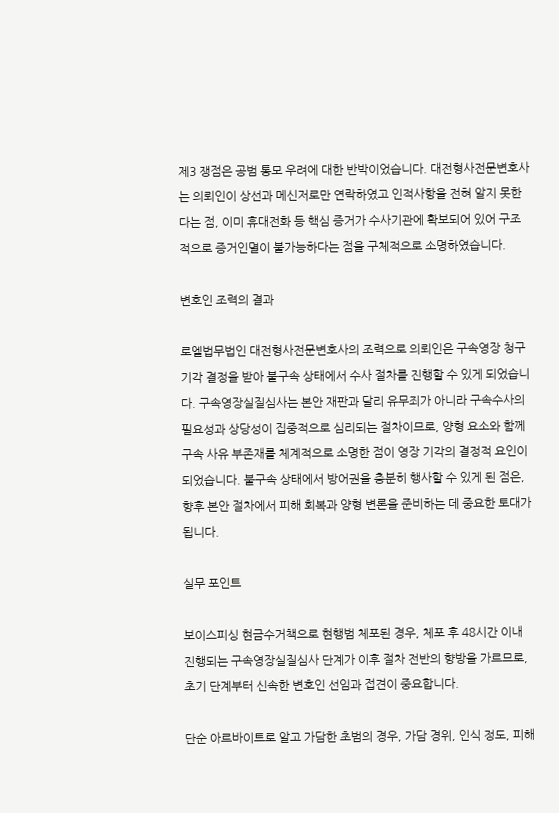제3 쟁점은 공범 통모 우려에 대한 반박이었습니다. 대전형사전문변호사는 의뢰인이 상선과 메신저로만 연락하였고 인적사항을 전혀 알지 못한다는 점, 이미 휴대전화 등 핵심 증거가 수사기관에 확보되어 있어 구조적으로 증거인멸이 불가능하다는 점을 구체적으로 소명하였습니다.

변호인 조력의 결과

로엘법무법인 대전형사전문변호사의 조력으로 의뢰인은 구속영장 청구 기각 결정을 받아 불구속 상태에서 수사 절차를 진행할 수 있게 되었습니다. 구속영장실질심사는 본안 재판과 달리 유무죄가 아니라 구속수사의 필요성과 상당성이 집중적으로 심리되는 절차이므로, 양형 요소와 함께 구속 사유 부존재를 체계적으로 소명한 점이 영장 기각의 결정적 요인이 되었습니다. 불구속 상태에서 방어권을 충분히 행사할 수 있게 된 점은, 향후 본안 절차에서 피해 회복과 양형 변론을 준비하는 데 중요한 토대가 됩니다.

실무 포인트

보이스피싱 현금수거책으로 현행범 체포된 경우, 체포 후 48시간 이내 진행되는 구속영장실질심사 단계가 이후 절차 전반의 향방을 가르므로, 초기 단계부터 신속한 변호인 선임과 접견이 중요합니다.

단순 아르바이트로 알고 가담한 초범의 경우, 가담 경위, 인식 정도, 피해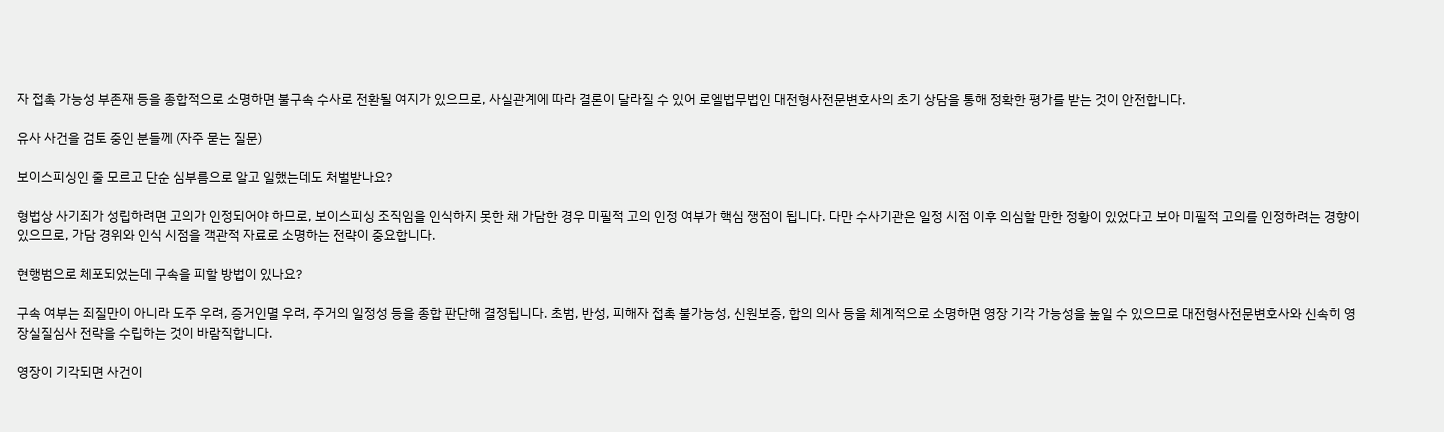자 접촉 가능성 부존재 등을 종합적으로 소명하면 불구속 수사로 전환될 여지가 있으므로, 사실관계에 따라 결론이 달라질 수 있어 로엘법무법인 대전형사전문변호사의 초기 상담을 통해 정확한 평가를 받는 것이 안전합니다.

유사 사건을 검토 중인 분들께 (자주 묻는 질문)

보이스피싱인 줄 모르고 단순 심부름으로 알고 일했는데도 처벌받나요?

형법상 사기죄가 성립하려면 고의가 인정되어야 하므로, 보이스피싱 조직임을 인식하지 못한 채 가담한 경우 미필적 고의 인정 여부가 핵심 쟁점이 됩니다. 다만 수사기관은 일정 시점 이후 의심할 만한 정황이 있었다고 보아 미필적 고의를 인정하려는 경향이 있으므로, 가담 경위와 인식 시점을 객관적 자료로 소명하는 전략이 중요합니다.

현행범으로 체포되었는데 구속을 피할 방법이 있나요?

구속 여부는 죄질만이 아니라 도주 우려, 증거인멸 우려, 주거의 일정성 등을 종합 판단해 결정됩니다. 초범, 반성, 피해자 접촉 불가능성, 신원보증, 합의 의사 등을 체계적으로 소명하면 영장 기각 가능성을 높일 수 있으므로 대전형사전문변호사와 신속히 영장실질심사 전략을 수립하는 것이 바람직합니다.

영장이 기각되면 사건이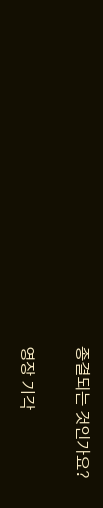종결되는 것인가요?

영장 기각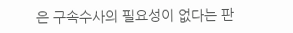은 구속수사의 필요성이 없다는 판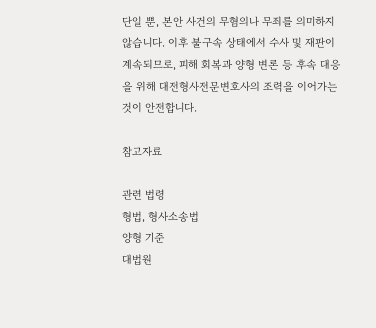단일 뿐, 본안 사건의 무혐의나 무죄를 의미하지 않습니다. 이후 불구속 상태에서 수사 및 재판이 계속되므로, 피해 회복과 양형 변론 등 후속 대응을 위해 대전형사전문변호사의 조력을 이어가는 것이 안전합니다.

참고자료

관련 법령
형법, 형사소송법
양형 기준
대법원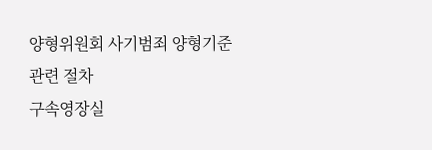양형위원회 사기범죄 양형기준
관련 절차
구속영장실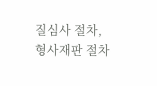질심사 절차, 형사재판 절차